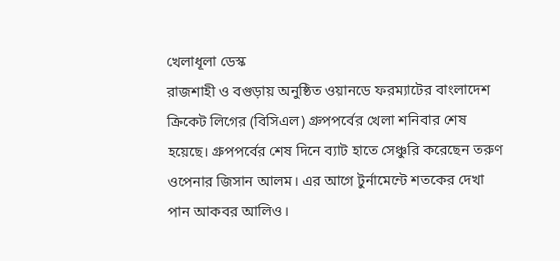খেলাধূলা ডেস্ক
রাজশাহী ও বগুড়ায় অনুষ্ঠিত ওয়ানডে ফরম্যাটের বাংলাদেশ ক্রিকেট লিগের (বিসিএল) গ্রুপপর্বের খেলা শনিবার শেষ হয়েছে। গ্রুপপর্বের শেষ দিনে ব্যাট হাতে সেঞ্চুরি করেছেন তরুণ ওপেনার জিসান আলম। এর আগে টুর্নামেন্টে শতকের দেখা পান আকবর আলিও।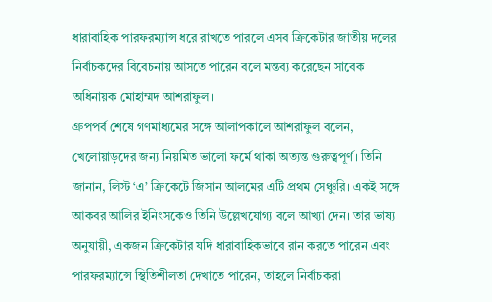ধারাবাহিক পারফরম্যান্স ধরে রাখতে পারলে এসব ক্রিকেটার জাতীয় দলের নির্বাচকদের বিবেচনায় আসতে পারেন বলে মন্তব্য করেছেন সাবেক অধিনায়ক মোহাম্মদ আশরাফুল।
গ্রুপপর্ব শেষে গণমাধ্যমের সঙ্গে আলাপকালে আশরাফুল বলেন, খেলোয়াড়দের জন্য নিয়মিত ভালো ফর্মে থাকা অত্যন্ত গুরুত্বপূর্ণ। তিনি জানান, লিস্ট ‘এ’ ক্রিকেটে জিসান আলমের এটি প্রথম সেঞ্চুরি। একই সঙ্গে আকবর আলির ইনিংসকেও তিনি উল্লেখযোগ্য বলে আখ্যা দেন। তার ভাষ্য অনুযায়ী, একজন ক্রিকেটার যদি ধারাবাহিকভাবে রান করতে পারেন এবং পারফরম্যান্সে স্থিতিশীলতা দেখাতে পারেন, তাহলে নির্বাচকরা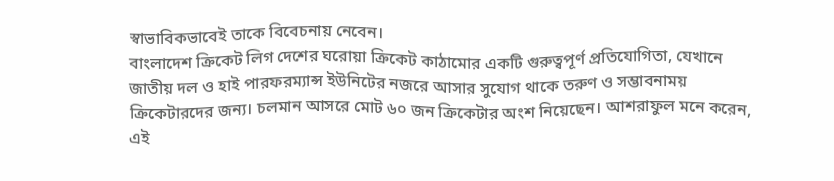স্বাভাবিকভাবেই তাকে বিবেচনায় নেবেন।
বাংলাদেশ ক্রিকেট লিগ দেশের ঘরোয়া ক্রিকেট কাঠামোর একটি গুরুত্বপূর্ণ প্রতিযোগিতা, যেখানে জাতীয় দল ও হাই পারফরম্যান্স ইউনিটের নজরে আসার সুযোগ থাকে তরুণ ও সম্ভাবনাময় ক্রিকেটারদের জন্য। চলমান আসরে মোট ৬০ জন ক্রিকেটার অংশ নিয়েছেন। আশরাফুল মনে করেন, এই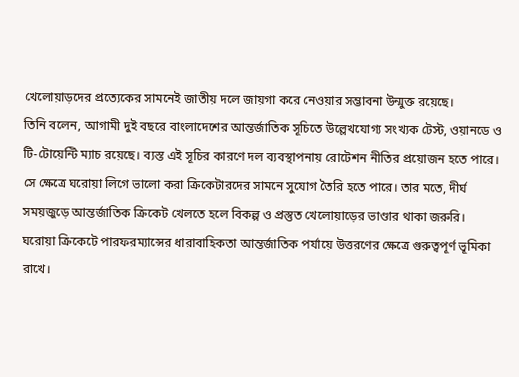খেলোয়াড়দের প্রত্যেকের সামনেই জাতীয় দলে জায়গা করে নেওয়ার সম্ভাবনা উন্মুক্ত রয়েছে।
তিনি বলেন, আগামী দুই বছরে বাংলাদেশের আন্তর্জাতিক সূচিতে উল্লেখযোগ্য সংখ্যক টেস্ট, ওয়ানডে ও টি-টোয়েন্টি ম্যাচ রয়েছে। ব্যস্ত এই সূচির কারণে দল ব্যবস্থাপনায় রোটেশন নীতির প্রয়োজন হতে পারে। সে ক্ষেত্রে ঘরোয়া লিগে ভালো করা ক্রিকেটারদের সামনে সুযোগ তৈরি হতে পারে। তার মতে, দীর্ঘ সময়জুড়ে আন্তর্জাতিক ক্রিকেট খেলতে হলে বিকল্প ও প্রস্তুত খেলোয়াড়ের ভাণ্ডার থাকা জরুরি।
ঘরোয়া ক্রিকেটে পারফরম্যান্সের ধারাবাহিকতা আন্তর্জাতিক পর্যায়ে উত্তরণের ক্ষেত্রে গুরুত্বপূর্ণ ভূমিকা রাখে।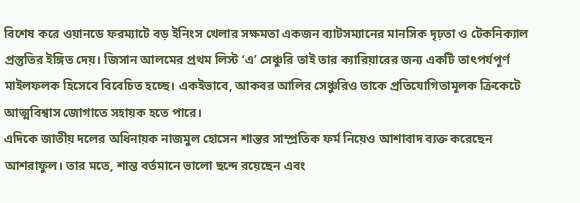বিশেষ করে ওয়ানডে ফরম্যাটে বড় ইনিংস খেলার সক্ষমতা একজন ব্যাটসম্যানের মানসিক দৃঢ়তা ও টেকনিক্যাল প্রস্তুতির ইঙ্গিত দেয়। জিসান আলমের প্রথম লিস্ট ‘এ’ সেঞ্চুরি তাই তার ক্যারিয়ারের জন্য একটি তাৎপর্যপূর্ণ মাইলফলক হিসেবে বিবেচিত হচ্ছে। একইভাবে, আকবর আলির সেঞ্চুরিও তাকে প্রতিযোগিতামূলক ক্রিকেটে আত্মবিশ্বাস জোগাতে সহায়ক হতে পারে।
এদিকে জাতীয় দলের অধিনায়ক নাজমুল হোসেন শান্তর সাম্প্রতিক ফর্ম নিয়েও আশাবাদ ব্যক্ত করেছেন আশরাফুল। তার মতে, শান্ত বর্তমানে ভালো ছন্দে রয়েছেন এবং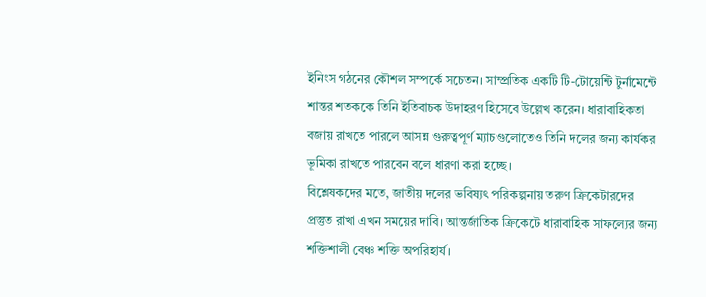ইনিংস গঠনের কৌশল সম্পর্কে সচেতন। সাম্প্রতিক একটি টি-টোয়েন্টি টুর্নামেন্টে শান্তর শতককে তিনি ইতিবাচক উদাহরণ হিসেবে উল্লেখ করেন। ধারাবাহিকতা বজায় রাখতে পারলে আসন্ন গুরুত্বপূর্ণ ম্যাচগুলোতেও তিনি দলের জন্য কার্যকর ভূমিকা রাখতে পারবেন বলে ধারণা করা হচ্ছে।
বিশ্লেষকদের মতে, জাতীয় দলের ভবিষ্যৎ পরিকল্পনায় তরুণ ক্রিকেটারদের প্রস্তুত রাখা এখন সময়ের দাবি। আন্তর্জাতিক ক্রিকেটে ধারাবাহিক সাফল্যের জন্য শক্তিশালী বেঞ্চ শক্তি অপরিহার্য।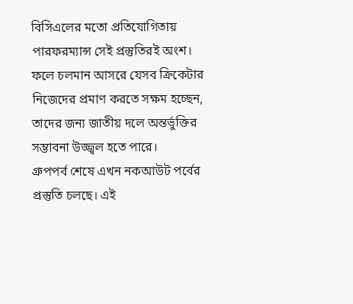বিসিএলের মতো প্রতিযোগিতায় পারফরম্যান্স সেই প্রস্তুতিরই অংশ। ফলে চলমান আসরে যেসব ক্রিকেটার নিজেদের প্রমাণ করতে সক্ষম হচ্ছেন, তাদের জন্য জাতীয় দলে অন্তর্ভুক্তির সম্ভাবনা উজ্জ্বল হতে পারে।
গ্রুপপর্ব শেষে এখন নকআউট পর্বের প্রস্তুতি চলছে। এই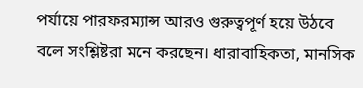পর্যায়ে পারফরম্যান্স আরও গুরুত্বপূর্ণ হয়ে উঠবে বলে সংশ্লিষ্টরা মনে করছেন। ধারাবাহিকতা, মানসিক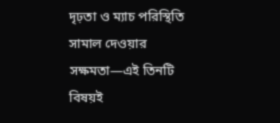দৃঢ়তা ও ম্যাচ পরিস্থিতি সামাল দেওয়ার সক্ষমতা—এই তিনটি বিষয়ই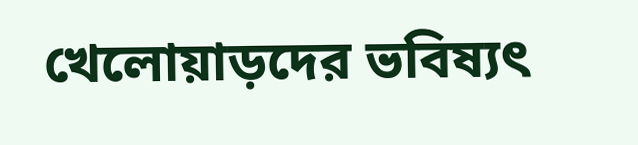খেলোয়াড়দের ভবিষ্যৎ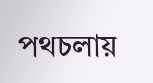পথচলায়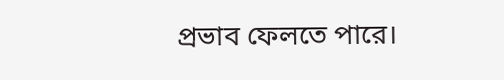প্রভাব ফেলতে পারে।